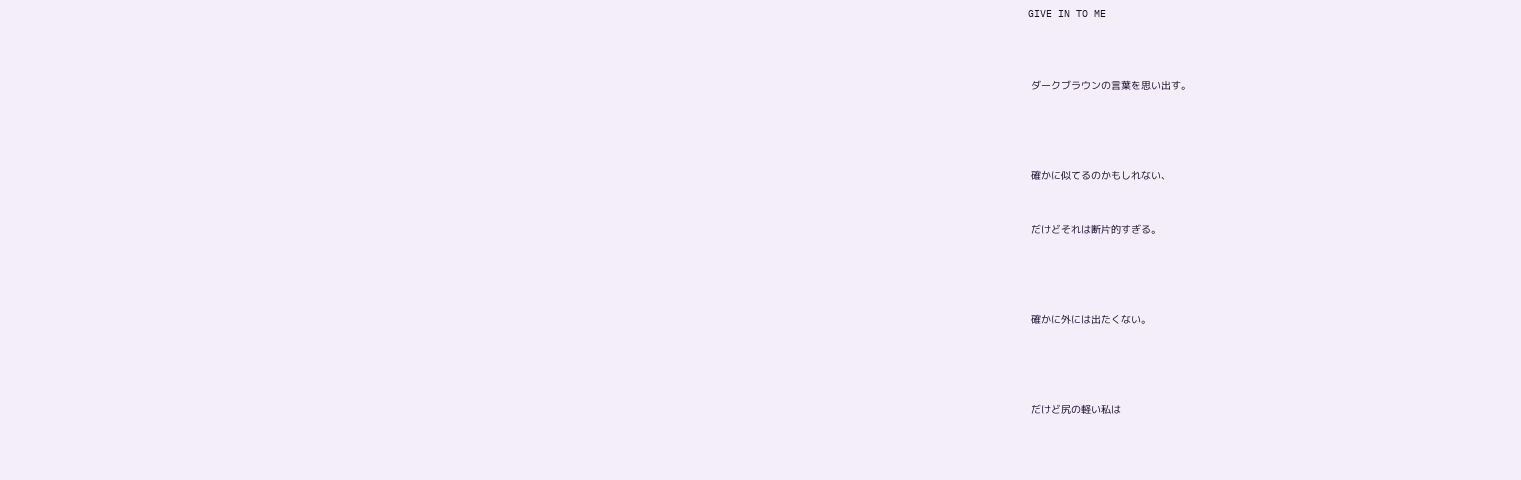GIVE IN TO ME



 ダークブラウンの言葉を思い出す。




 確かに似てるのかもしれない、


 だけどそれは断片的すぎる。




 確かに外には出たくない。




 だけど尻の軽い私は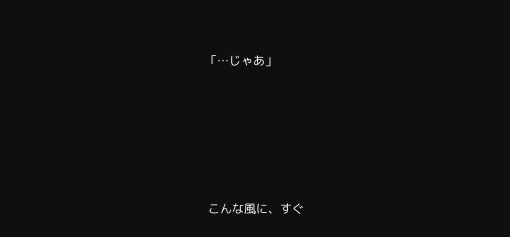「…じゃあ」





 こんな風に、すぐ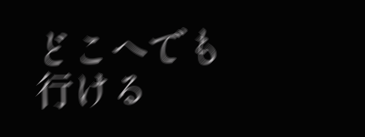どこへでも行ける